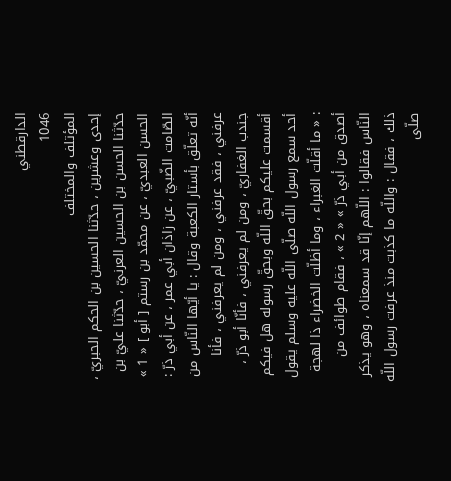الدارقطني
1046
المؤتلف والمختلف
إحدى وعشرين ، حدّثنا الحسين بن الحكم الحبريّ ، حدّثنا الحسن بن الحسين العرنيّ ، حدّثنا عليّ بن الحسن العبديّ ، عن محمّد بن رستم [ أبو ] « 1 » الصّامت الضّبيّ ، عن زاذان أبي عمر ، عن أبي ذرّ : أنّه تعلّق بأستار الكعبة وقال : يا أيّها النّاس من عرفني ، فقد عرفني ، ومن لم يعرفني ، فأنا جندب الغفاريّ ، ومن لم يعرفني ، فأنّا أبو ذرّ ، أقسمت عليكم بحقّ اللّه وبحقّ رسوله هل فيكم أحد سمع رسول اللّه صلّى اللّه عليه وسلم يقول : « ما أقلّت الغبراء ، وما أظلّت الخضراء ذا لهجة أصدق من أبي ذرّ » « 2 » ، فقام طوائف من النّاس فقالوا : اللّهم إنّا قد سمعناه ، وهو يذكر ذلك ، فقال : واللّه ما كذبت منذ عرفت رسول اللّه صلّى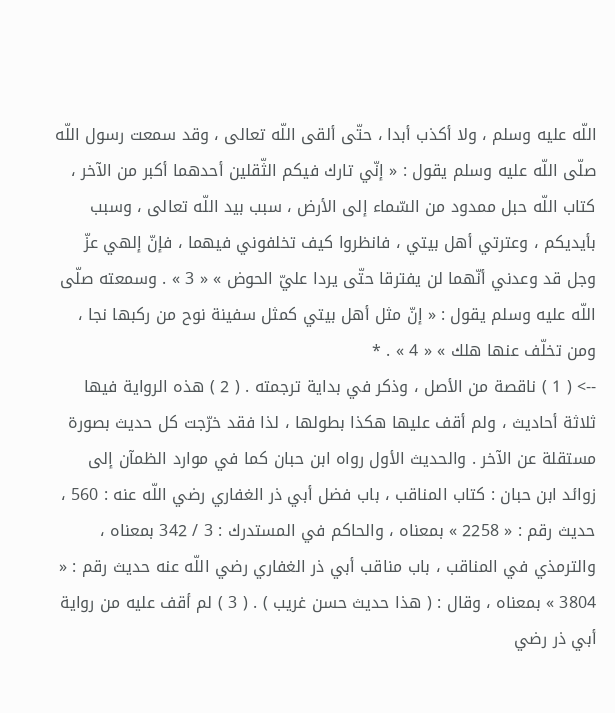اللّه عليه وسلم ، ولا أكذب أبدا ، حتّى ألقى اللّه تعالى ، وقد سمعت رسول اللّه صلّى اللّه عليه وسلم يقول : « إنّي تارك فيكم الثّقلين أحدهما أكبر من الآخر ، كتاب اللّه حبل ممدود من السّماء إلى الأرض ، سبب بيد اللّه تعالى ، وسبب بأيديكم ، وعترتي أهل بيتي ، فانظروا كيف تخلفوني فيهما ، فإنّ إلهي عزّ وجل قد وعدني أنّهما لن يفترقا حتّى يردا عليّ الحوض » « 3 » . وسمعته صلّى اللّه عليه وسلم يقول : « إنّ مثل أهل بيتي كمثل سفينة نوح من ركبها نجا ، ومن تخلّف عنها هلك » « 4 » . *
--> ( 1 ) ناقصة من الأصل ، وذكر في بداية ترجمته . ( 2 ) هذه الرواية فيها ثلاثة أحاديث ، ولم أقف عليها هكذا بطولها ، لذا فقد خرّجت كل حديث بصورة مستقلة عن الآخر . والحديث الأول رواه ابن حبان كما في موارد الظمآن إلى زوائد ابن حبان : كتاب المناقب ، باب فضل أبي ذر الغفاري رضي اللّه عنه : 560 ، حديث رقم : « 2258 » بمعناه ، والحاكم في المستدرك : 3 / 342 بمعناه ، والترمذي في المناقب ، باب مناقب أبي ذر الغفاري رضي اللّه عنه حديث رقم : « 3804 » بمعناه ، وقال : ( هذا حديث حسن غريب ) . ( 3 ) لم أقف عليه من رواية أبي ذر رضي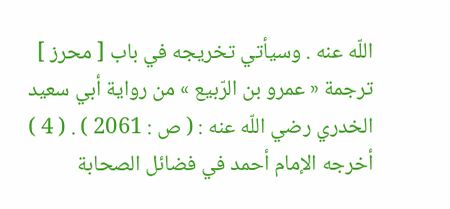اللّه عنه . وسيأتي تخريجه في باب [ محرز ] ترجمة « عمرو بن الرّبيع » من رواية أبي سعيد الخدري رضي اللّه عنه : ( ص : 2061 ) . ( 4 ) أخرجه الإمام أحمد في فضائل الصحابة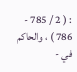: ( 2 / 785 - 786 ) ، والحاكم في -